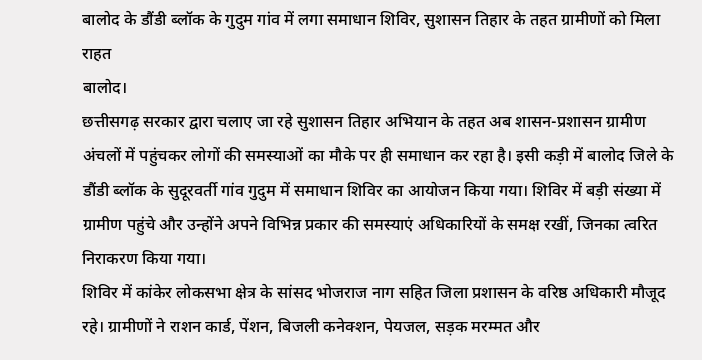बालोद के डौंडी ब्लॉक के गुदुम गांव में लगा समाधान शिविर, सुशासन तिहार के तहत ग्रामीणों को मिला राहत
बालोद।
छत्तीसगढ़ सरकार द्वारा चलाए जा रहे सुशासन तिहार अभियान के तहत अब शासन-प्रशासन ग्रामीण अंचलों में पहुंचकर लोगों की समस्याओं का मौके पर ही समाधान कर रहा है। इसी कड़ी में बालोद जिले के डौंडी ब्लॉक के सुदूरवर्ती गांव गुदुम में समाधान शिविर का आयोजन किया गया। शिविर में बड़ी संख्या में ग्रामीण पहुंचे और उन्होंने अपने विभिन्न प्रकार की समस्याएं अधिकारियों के समक्ष रखीं, जिनका त्वरित निराकरण किया गया।
शिविर में कांकेर लोकसभा क्षेत्र के सांसद भोजराज नाग सहित जिला प्रशासन के वरिष्ठ अधिकारी मौजूद रहे। ग्रामीणों ने राशन कार्ड, पेंशन, बिजली कनेक्शन, पेयजल, सड़क मरम्मत और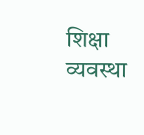शिक्षा व्यवस्था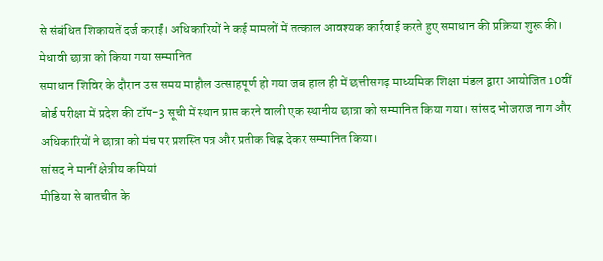से संबंधित शिकायतें दर्ज कराईं। अधिकारियों ने कई मामलों में तत्काल आवश्यक कार्रवाई करते हुए समाधान की प्रक्रिया शुरू की।
मेधावी छात्रा को किया गया सम्मानित
समाधान शिविर के दौरान उस समय माहौल उत्साहपूर्ण हो गया जब हाल ही में छत्तीसगढ़ माध्यमिक शिक्षा मंडल द्वारा आयोजित 10वीं बोर्ड परीक्षा में प्रदेश की टॉप-3 सूची में स्थान प्राप्त करने वाली एक स्थानीय छात्रा को सम्मानित किया गया। सांसद भोजराज नाग और अधिकारियों ने छात्रा को मंच पर प्रशस्ति पत्र और प्रतीक चिह्न देकर सम्मानित किया।
सांसद ने मानीं क्षेत्रीय कमियां
मीडिया से बातचीत के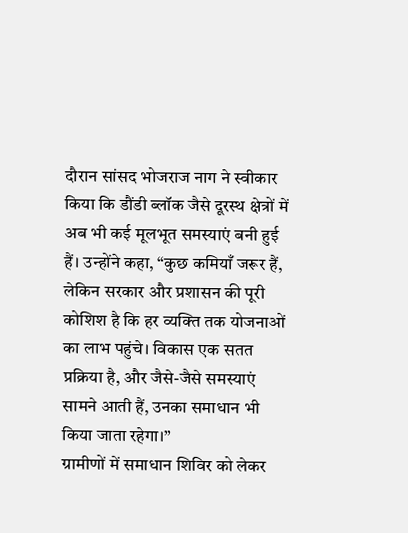दौरान सांसद भोजराज नाग ने स्वीकार किया कि डौंडी ब्लॉक जैसे दूरस्थ क्षेत्रों में अब भी कई मूलभूत समस्याएं बनी हुई हैं। उन्होंने कहा, “कुछ कमियाँ जरूर हैं, लेकिन सरकार और प्रशासन की पूरी कोशिश है कि हर व्यक्ति तक योजनाओं का लाभ पहुंचे। विकास एक सतत प्रक्रिया है, और जैसे-जैसे समस्याएं सामने आती हैं, उनका समाधान भी किया जाता रहेगा।”
ग्रामीणों में समाधान शिविर को लेकर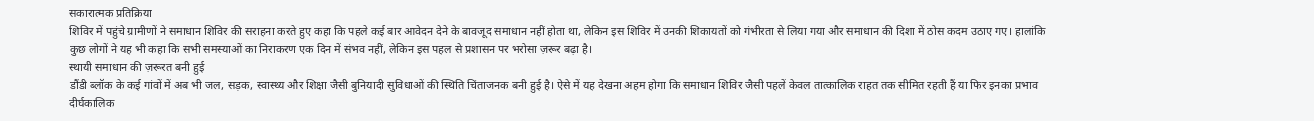सकारात्मक प्रतिक्रिया
शिविर में पहुंचे ग्रामीणों ने समाधान शिविर की सराहना करते हुए कहा कि पहले कई बार आवेदन देने के बावजूद समाधान नहीं होता था, लेकिन इस शिविर में उनकी शिकायतों को गंभीरता से लिया गया और समाधान की दिशा में ठोस कदम उठाए गए। हालांकि कुछ लोगों ने यह भी कहा कि सभी समस्याओं का निराकरण एक दिन में संभव नहीं, लेकिन इस पहल से प्रशासन पर भरोसा ज़रूर बढ़ा है।
स्थायी समाधान की ज़रूरत बनी हुई
डौंडी ब्लॉक के कई गांवों में अब भी जल, सड़क, स्वास्थ्य और शिक्षा जैसी बुनियादी सुविधाओं की स्थिति चिंताजनक बनी हुई है। ऐसे में यह देखना अहम होगा कि समाधान शिविर जैसी पहलें केवल तात्कालिक राहत तक सीमित रहती हैं या फिर इनका प्रभाव दीर्घकालिक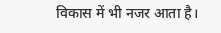विकास में भी नजर आता है।